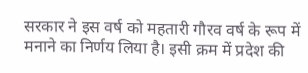सरकार ने इस वर्ष को महतारी गौरव वर्ष के रूप में मनाने का निर्णय लिया है। इसी क्रम में प्रदेश की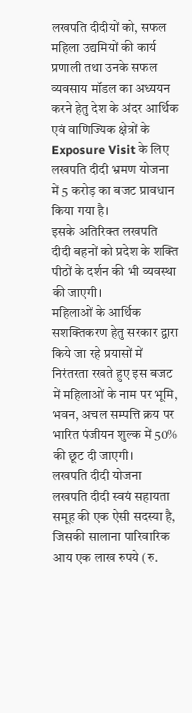लखपति दीदीयों को, सफल महिला उद्यमियों की कार्य प्रणाली तथा उनके सफल व्यवसाय मॉडल का अध्ययन करने हेतु देश के अंदर आर्थिक एवं वाणिज्यिक क्षेत्रों के Exposure Visit के लिए लखपति दीदी भ्रमण योजना में 5 करोड़ का बजट प्रावधान किया गया है।
इसके अतिरिक्त लखपति दीदी बहनों को प्रदेश के शक्ति पीठों के दर्शन की भी व्यवस्था की जाएगी।
महिलाओं के आर्थिक सशक्तिकरण हेतु सरकार द्वारा किये जा रहे प्रयासों में निरंतरता रखते हुए इस बजट में महिलाओं के नाम पर भूमि, भवन, अचल सम्पत्ति क्रय पर भारित पंजीयन शुल्क में 50% की छूट दी जाएगी।
लखपति दीदी योजना
लखपति दीदी स्वयं सहायता समूह की एक ऐसी सदस्या है, जिसकी सालाना पारिवारिक आय एक लाख रुपये (रु.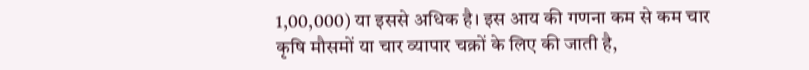1,00,000) या इससे अधिक है। इस आय की गणना कम से कम चार कृषि मौसमों या चार व्यापार चक्रों के लिए की जाती है,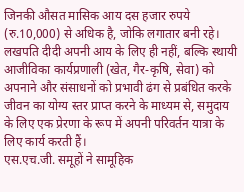जिनकी औसत मासिक आय दस हजार रुपये (रु.10,000) से अधिक है, जोकि लगातार बनी रहे।
लखपति दीदी अपनी आय के लिए ही नहीं, बल्कि स्थायी आजीविका कार्यप्रणाली (खेत, गैर-कृषि, सेवा) को अपनाने और संसाधनों को प्रभावी ढंग से प्रबंधित करके जीवन का योग्य स्तर प्राप्त करने के माध्यम से, समुदाय के लिए एक प्रेरणा के रूप में अपनी परिवर्तन यात्रा के लिए कार्य करती हैं।
एस.एच.जी. समूहों ने सामूहिक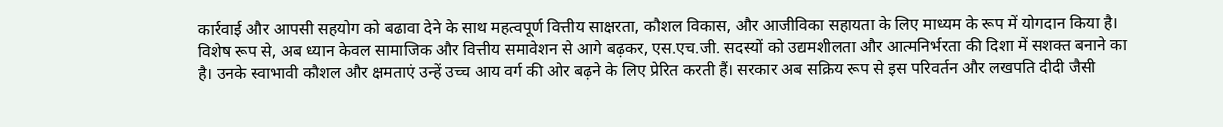कार्रवाई और आपसी सहयोग को बढावा देने के साथ महत्वपूर्ण वित्तीय साक्षरता, कौशल विकास, और आजीविका सहायता के लिए माध्यम के रूप में योगदान किया है। विशेष रूप से, अब ध्यान केवल सामाजिक और वित्तीय समावेशन से आगे बढ़कर, एस.एच.जी. सदस्यों को उद्यमशीलता और आत्मनिर्भरता की दिशा में सशक्त बनाने का है। उनके स्वाभावी कौशल और क्षमताएं उन्हें उच्च आय वर्ग की ओर बढ़ने के लिए प्रेरित करती हैं। सरकार अब सक्रिय रूप से इस परिवर्तन और लखपति दीदी जैसी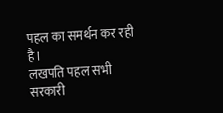पहल का समर्थन कर रही है।
लखपति पहल सभी सरकारी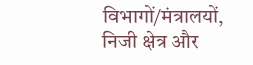विभागों/मंत्रालयों, निजी क्षेत्र और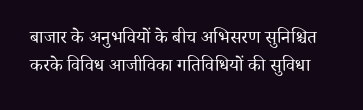बाजार के अनुभवियों के बीच अभिसरण सुनिश्चित करके विविध आजीविका गतिविधियों की सुविधा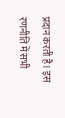प्रदान करती है। इस रणनीति में सभी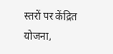स्तरों पर केंद्रित योजना,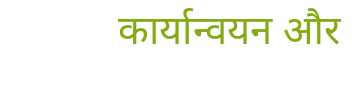कार्यान्वयन और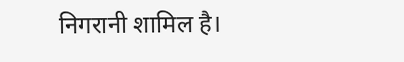निगरानी शामिल है।